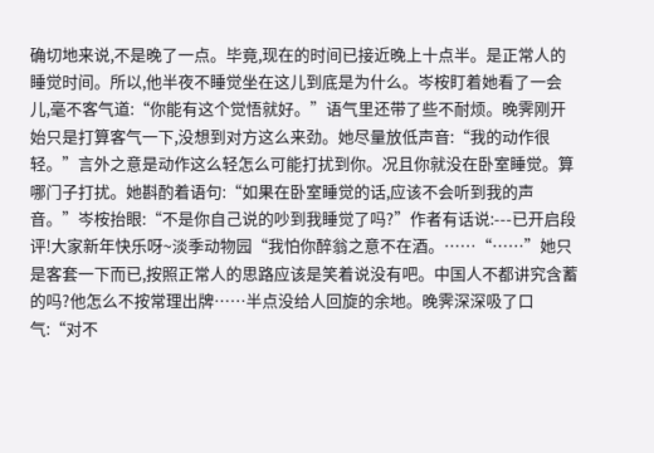确切地来说,不是晚了一点。毕竟,现在的时间已接近晚上十点半。是正常人的睡觉时间。所以,他半夜不睡觉坐在这儿到底是为什么。岑桉盯着她看了一会儿,毫不客气道:“你能有这个觉悟就好。”语气里还带了些不耐烦。晚霁刚开始只是打算客气一下,没想到对方这么来劲。她尽量放低声音:“我的动作很轻。”言外之意是动作这么轻怎么可能打扰到你。况且你就没在卧室睡觉。算哪门子打扰。她斟酌着语句:“如果在卧室睡觉的话,应该不会听到我的声音。”岑桉抬眼:“不是你自己说的吵到我睡觉了吗?”作者有话说:---已开启段评!大家新年快乐呀~淡季动物园“我怕你醉翁之意不在酒。……“……”她只是客套一下而已,按照正常人的思路应该是笑着说没有吧。中国人不都讲究含蓄的吗?他怎么不按常理出牌……半点没给人回旋的余地。晚霁深深吸了口气:“对不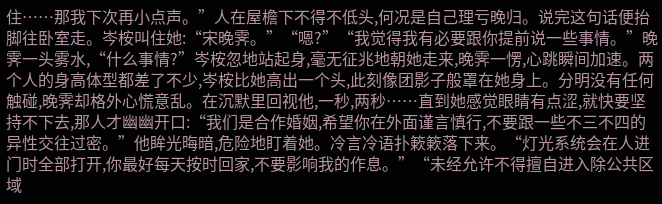住……那我下次再小点声。”人在屋檐下不得不低头,何况是自己理亏晚归。说完这句话便抬脚往卧室走。岑桉叫住她:“宋晚霁。”“嗯?”“我觉得我有必要跟你提前说一些事情。”晚霁一头雾水,“什么事情?”岑桉忽地站起身,毫无征兆地朝她走来,晚霁一愣,心跳瞬间加速。两个人的身高体型都差了不少,岑桉比她高出一个头,此刻像团影子般罩在她身上。分明没有任何触碰,晚霁却格外心慌意乱。在沉默里回视他,一秒,两秒……直到她感觉眼睛有点涩,就快要坚持不下去,那人才幽幽开口:“我们是合作婚姻,希望你在外面谨言慎行,不要跟一些不三不四的异性交往过密。”他眸光晦暗,危险地盯着她。冷言冷语扑簌簌落下来。“灯光系统会在人进门时全部打开,你最好每天按时回家,不要影响我的作息。”“未经允许不得擅自进入除公共区域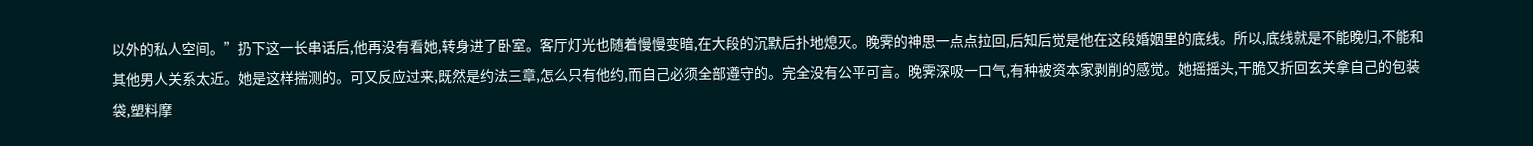以外的私人空间。”扔下这一长串话后,他再没有看她,转身进了卧室。客厅灯光也随着慢慢变暗,在大段的沉默后扑地熄灭。晚霁的神思一点点拉回,后知后觉是他在这段婚姻里的底线。所以,底线就是不能晚归,不能和其他男人关系太近。她是这样揣测的。可又反应过来,既然是约法三章,怎么只有他约,而自己必须全部遵守的。完全没有公平可言。晚霁深吸一口气,有种被资本家剥削的感觉。她摇摇头,干脆又折回玄关拿自己的包装袋,塑料摩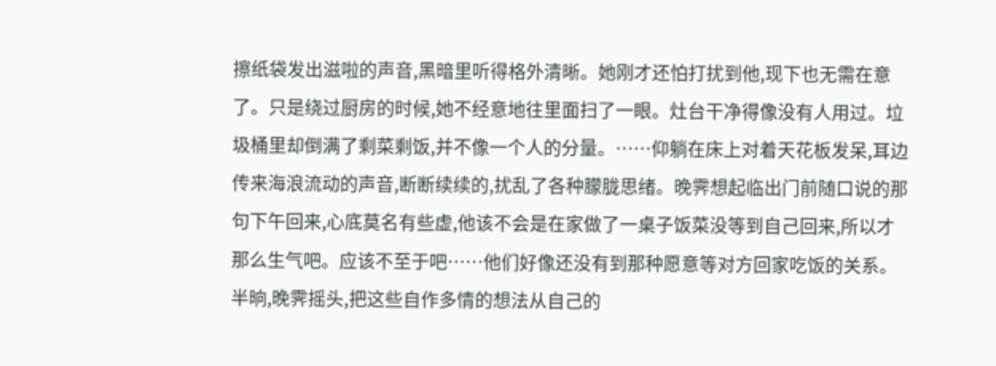擦纸袋发出滋啦的声音,黑暗里听得格外清晰。她刚才还怕打扰到他,现下也无需在意了。只是绕过厨房的时候,她不经意地往里面扫了一眼。灶台干净得像没有人用过。垃圾桶里却倒满了剩菜剩饭,并不像一个人的分量。……仰躺在床上对着天花板发呆,耳边传来海浪流动的声音,断断续续的,扰乱了各种朦胧思绪。晚霁想起临出门前随口说的那句下午回来,心底莫名有些虚,他该不会是在家做了一桌子饭菜没等到自己回来,所以才那么生气吧。应该不至于吧……他们好像还没有到那种愿意等对方回家吃饭的关系。半晌,晚霁摇头,把这些自作多情的想法从自己的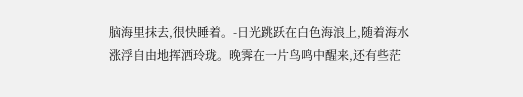脑海里抹去,很快睡着。-日光跳跃在白色海浪上,随着海水涨浮自由地挥洒玲珑。晚霁在一片鸟鸣中醒来,还有些茫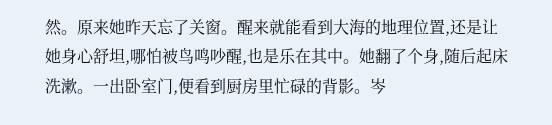然。原来她昨天忘了关窗。醒来就能看到大海的地理位置,还是让她身心舒坦,哪怕被鸟鸣吵醒,也是乐在其中。她翻了个身,随后起床洗漱。一出卧室门,便看到厨房里忙碌的背影。岑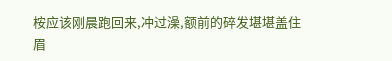桉应该刚晨跑回来,冲过澡,额前的碎发堪堪盖住眉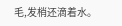毛,发梢还滴着水。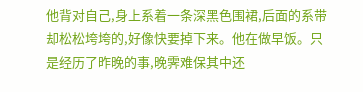他背对自己,身上系着一条深黑色围裙,后面的系带却松松垮垮的,好像快要掉下来。他在做早饭。只是经历了昨晚的事,晚霁难保其中还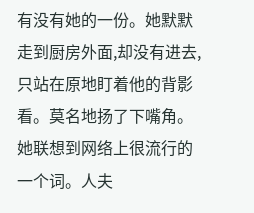有没有她的一份。她默默走到厨房外面,却没有进去,只站在原地盯着他的背影看。莫名地扬了下嘴角。她联想到网络上很流行的一个词。人夫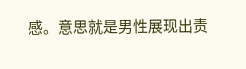感。意思就是男性展现出责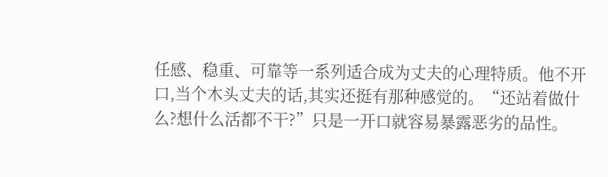任感、稳重、可靠等一系列适合成为丈夫的心理特质。他不开口,当个木头丈夫的话,其实还挺有那种感觉的。“还站着做什么?想什么活都不干?”只是一开口就容易暴露恶劣的品性。